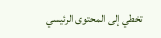تخطي إلى المحتوى الرئيسي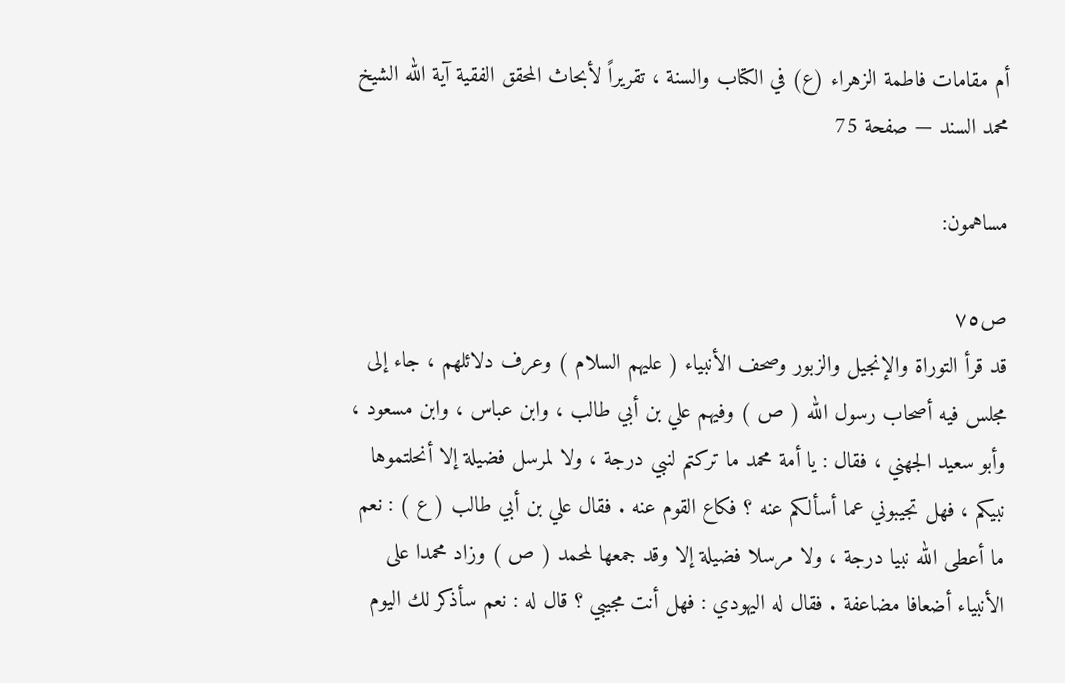أم مقامات فاطمة الزهراء (ع) في الكتاب والسنة ، تقريراً لأبحاث المحقق الفقية آية الله الشيخ محمد السند — صفحة 75

مساهمون:

ص٧٥
قد قرأ التوراة والإنجيل والزبور وصحف الأنبياء ( عليهم السلام ) وعرف دلائلهم ، جاء إلى مجلس فيه أصحاب رسول الله ( ص ) وفيهم علي بن أبي طالب ، وابن عباس ، وابن مسعود ، وأبو سعيد الجهني ، فقال : يا أمة محمد ما تركتم لنبي درجة ، ولا لمرسل فضيلة إلا أنحلتموها نبيكم ، فهل تجيبوني عما أسألكم عنه ؟ فكاع القوم عنه . فقال علي بن أبي طالب ( ع ) : نعم ما أعطى الله نبيا درجة ، ولا مرسلا فضيلة إلا وقد جمعها لمحمد ( ص ) وزاد محمدا على الأنبياء أضعافا مضاعفة . فقال له اليهودي : فهل أنت مجيبي ؟ قال له : نعم سأذكر لك اليوم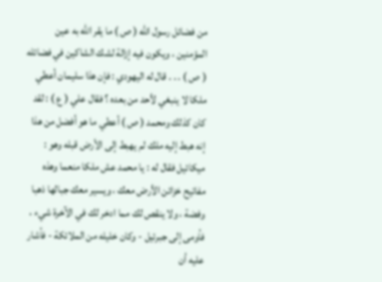من فضائل رسول الله ( ص ) ما يقر الله به عين المؤمنين ، ويكون فيه إزالة لشك الشاكين في فضائله ( ص ) . . . قال له اليهودي : فإن هذا سليمان أعطي ملكا لا ينبغي لأحد من بعده ؟ فقال علي ( ع ) : لقد كان كذلك ومحمد ( ص ) أعطي ما هو أفضل من هذا إنه هبط إليه ملك لم يهبط إلى الأرض قبله وهو : ميكائيل فقال له : يا محمد عش ملكا منعما وهذه مفاتيح خزائن الأرض معك ، ويسير معك جبالها ذهبا وفضة ، ولا ينقص لك مما ادخر لك في الآخرة شيء ، فأومى إلى جبرئيل - وكان خليله من الملائكة - فأشار عليه أن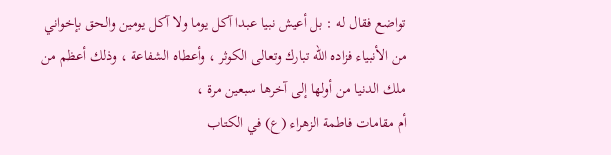تواضع فقال له : بل أعيش نبيا عبدا آكل يوما ولا آكل يومين والحق بإخواني من الأنبياء فزاده الله تبارك وتعالى الكوثر ، وأعطاه الشفاعة ، وذلك أعظم من ملك الدنيا من أولها إلى آخرها سبعين مرة ،
أم مقامات فاطمة الزهراء (ع) في الكتاب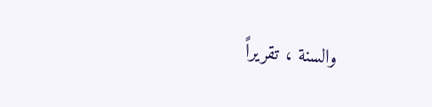والسنة ، تقريراً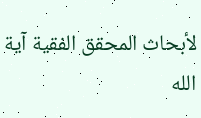لأبحاث المحقق الفقية آية الله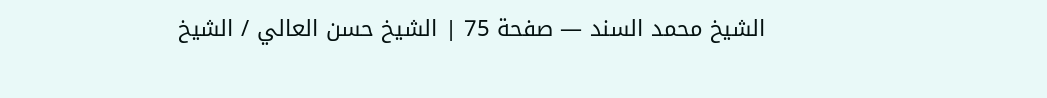الشيخ محمد السند — صفحة 75 | الشيخ حسن العالي / الشيخ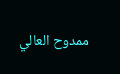ممدوح العالي